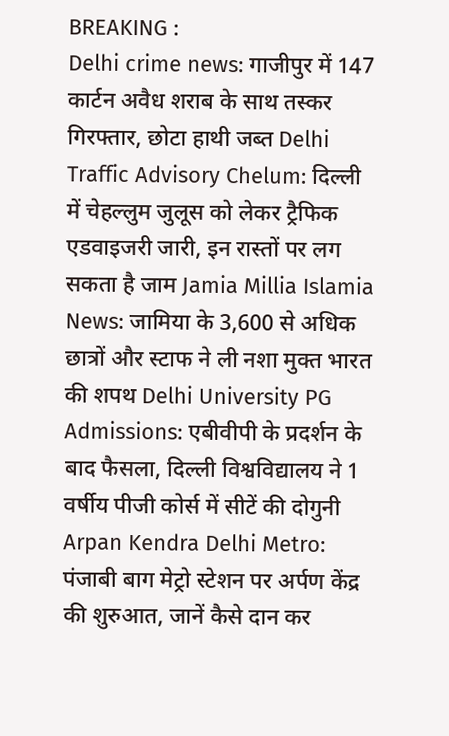BREAKING :
Delhi crime news: गाजीपुर में 147 कार्टन अवैध शराब के साथ तस्कर गिरफ्तार, छोटा हाथी जब्त Delhi Traffic Advisory Chelum: दिल्ली में चेहल्लुम जुलूस को लेकर ट्रैफिक एडवाइजरी जारी, इन रास्तों पर लग सकता है जाम Jamia Millia Islamia News: जामिया के 3,600 से अधिक छात्रों और स्टाफ ने ली नशा मुक्त भारत की शपथ Delhi University PG Admissions: एबीवीपी के प्रदर्शन के बाद फैसला, दिल्ली विश्वविद्यालय ने 1 वर्षीय पीजी कोर्स में सीटें की दोगुनी Arpan Kendra Delhi Metro: पंजाबी बाग मेट्रो स्टेशन पर अर्पण केंद्र की शुरुआत, जानें कैसे दान कर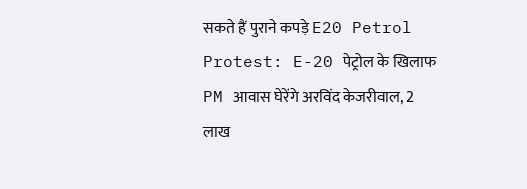सकते हैं पुराने कपड़े E20 Petrol Protest: E-20 पेट्रोल के खिलाफ PM आवास घेरेंगे अरविंद केजरीवाल, 2 लाख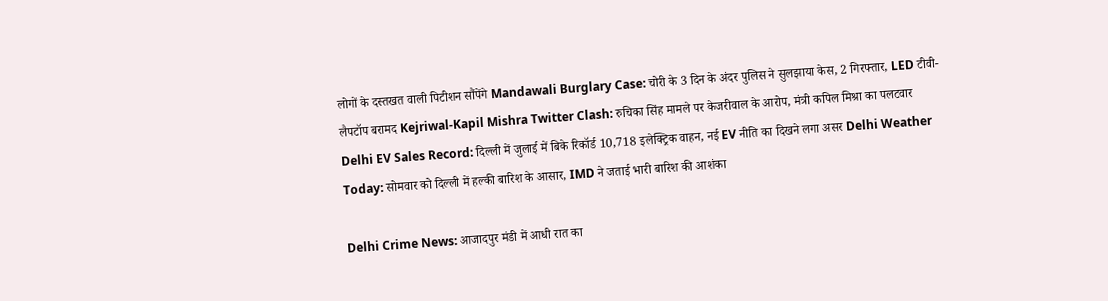लोगों के दस्तखत वाली पिटीशन सौंपेंगे Mandawali Burglary Case: चोरी के 3 दिन के अंदर पुलिस ने सुलझाया केस, 2 गिरफ्तार, LED टीवी-लैपटॉप बरामद Kejriwal-Kapil Mishra Twitter Clash: रुचिका सिंह मामले पर केजरीवाल के आरोप, मंत्री कपिल मिश्रा का पलटवार Delhi EV Sales Record: दिल्ली में जुलाई में बिके रिकॉर्ड 10,718 इलेक्ट्रिक वाहन, नई EV नीति का दिखने लगा असर Delhi Weather Today: सोमवार को दिल्ली में हल्की बारिश के आसार, IMD ने जताई भारी बारिश की आशंका

Delhi Crime News: आजादपुर मंडी में आधी रात का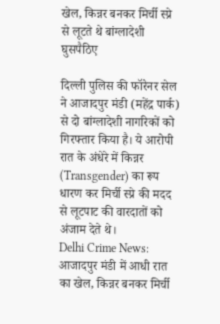खेल, किन्नर बनकर मिर्ची स्प्रे से लूटते थे बांग्लादेशी घुसपैठिए

दिल्ली पुलिस की फॉरेनर सेल ने आजादपुर मंडी (महेंद्र पार्क) से दो बांग्लादेशी नागरिकों को गिरफ्तार किया है। ये आरोपी रात के अंधेरे में किन्नर (Transgender) का रूप धारण कर मिर्ची स्प्रे की मदद से लूटपाट की वारदातों को अंजाम देते थे।
Delhi Crime News: आजादपुर मंडी में आधी रात का खेल, किन्नर बनकर मिर्ची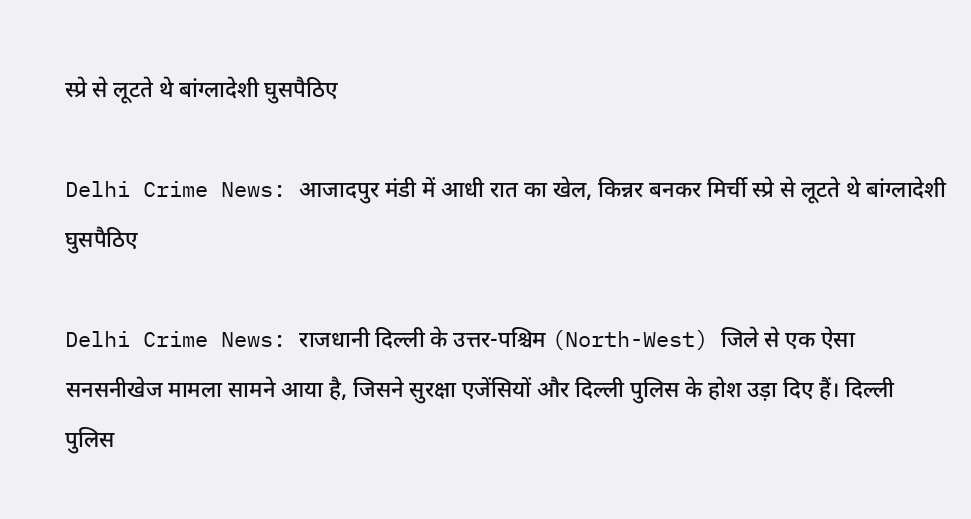स्प्रे से लूटते थे बांग्लादेशी घुसपैठिए

Delhi Crime News: आजादपुर मंडी में आधी रात का खेल, किन्नर बनकर मिर्ची स्प्रे से लूटते थे बांग्लादेशी घुसपैठिए

Delhi Crime News: राजधानी दिल्ली के उत्तर-पश्चिम (North-West) जिले से एक ऐसा सनसनीखेज मामला सामने आया है, जिसने सुरक्षा एजेंसियों और दिल्ली पुलिस के होश उड़ा दिए हैं। दिल्ली पुलिस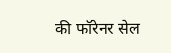की फॉरेनर सेल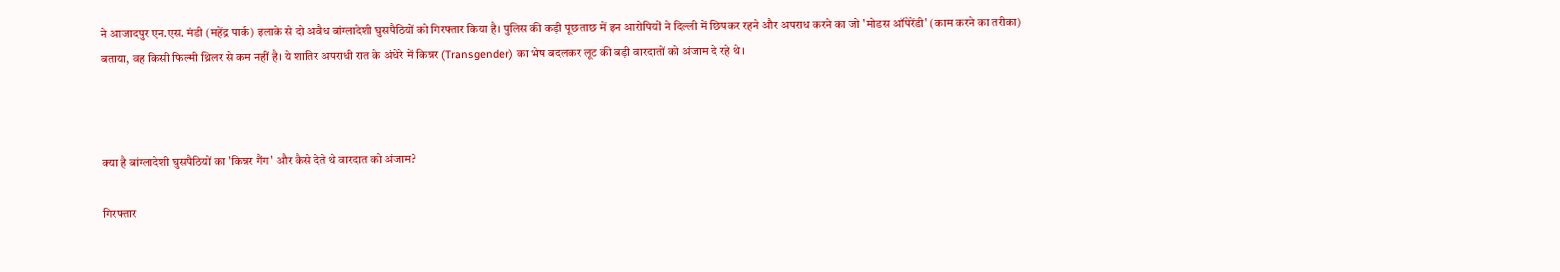ने आजादपुर एन.एस. मंडी (महेंद्र पार्क) इलाके से दो अवैध बांग्लादेशी घुसपैठियों को गिरफ्तार किया है। पुलिस की कड़ी पूछताछ में इन आरोपियों ने दिल्ली में छिपकर रहने और अपराध करने का जो 'मोडस ऑपेरेंडी' (काम करने का तरीका) बताया, वह किसी फिल्मी थ्रिलर से कम नहीं है। ये शातिर अपराधी रात के अंधेरे में किन्नर (Transgender) का भेष बदलकर लूट की बड़ी वारदातों को अंजाम दे रहे थे।



क्या है बांग्लादेशी घुसपैठियों का 'किन्नर गैंग' और कैसे देते थे वारदात को अंजाम?

गिरफ्तार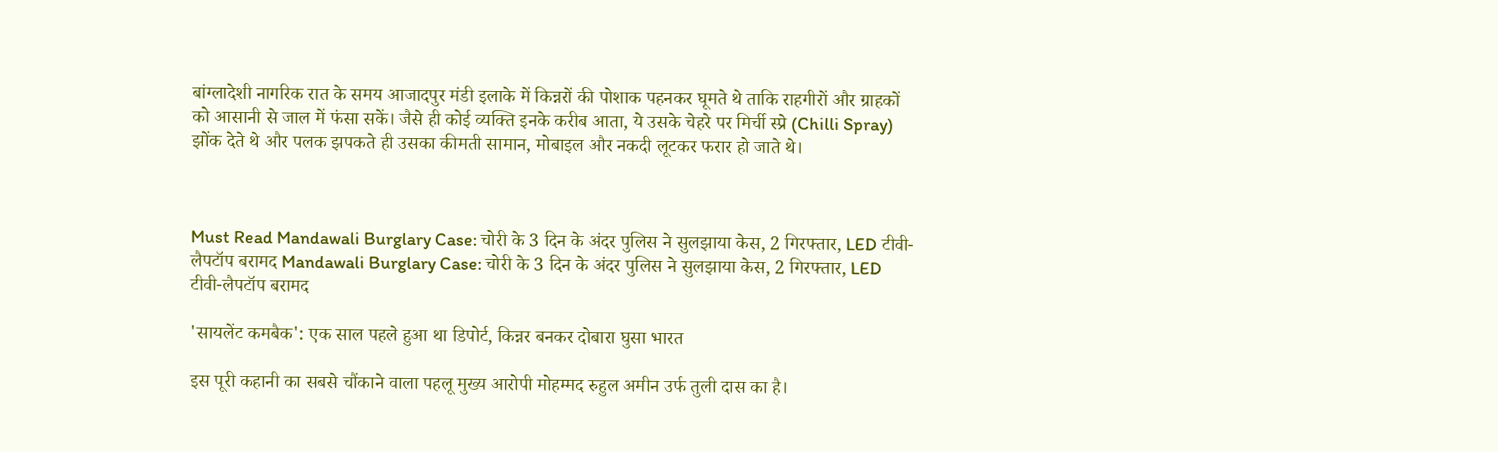बांग्लादेशी नागरिक रात के समय आजादपुर मंडी इलाके में किन्नरों की पोशाक पहनकर घूमते थे ताकि राहगीरों और ग्राहकों को आसानी से जाल में फंसा सकें। जैसे ही कोई व्यक्ति इनके करीब आता, ये उसके चेहरे पर मिर्ची स्प्रे (Chilli Spray) झोंक देते थे और पलक झपकते ही उसका कीमती सामान, मोबाइल और नकदी लूटकर फरार हो जाते थे।



Must Read Mandawali Burglary Case: चोरी के 3 दिन के अंदर पुलिस ने सुलझाया केस, 2 गिरफ्तार, LED टीवी-लैपटॉप बरामद Mandawali Burglary Case: चोरी के 3 दिन के अंदर पुलिस ने सुलझाया केस, 2 गिरफ्तार, LED टीवी-लैपटॉप बरामद

'सायलेंट कमबैक': एक साल पहले हुआ था डिपोर्ट, किन्नर बनकर दोबारा घुसा भारत

इस पूरी कहानी का सबसे चौंकाने वाला पहलू मुख्य आरोपी मोहम्मद रुहुल अमीन उर्फ तुली दास का है।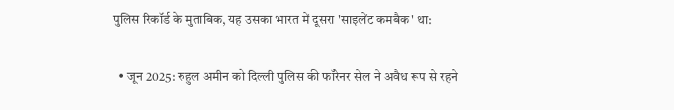पुलिस रिकॉर्ड के मुताबिक, यह उसका भारत में दूसरा 'साइलेंट कमबैक' था:

  • जून 2025: रुहुल अमीन को दिल्ली पुलिस की फॉरेनर सेल ने अवैध रूप से रहने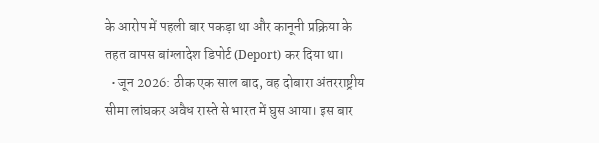के आरोप में पहली बार पकड़ा था और कानूनी प्रक्रिया के तहत वापस बांग्लादेश डिपोर्ट (Deport) कर दिया था।
  • जून 2026: ठीक एक साल बाद, वह दोबारा अंतरराष्ट्रीय सीमा लांघकर अवैध रास्ते से भारत में घुस आया। इस बार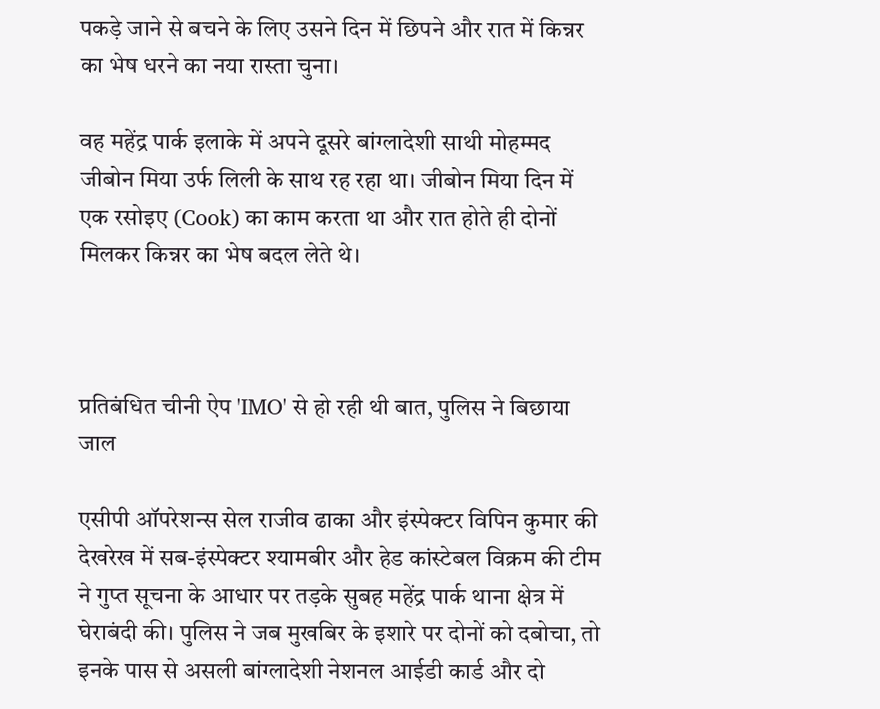पकड़े जाने से बचने के लिए उसने दिन में छिपने और रात में किन्नर का भेष धरने का नया रास्ता चुना।

वह महेंद्र पार्क इलाके में अपने दूसरे बांग्लादेशी साथी मोहम्मद जीबोन मिया उर्फ लिली के साथ रह रहा था। जीबोन मिया दिन में एक रसोइए (Cook) का काम करता था और रात होते ही दोनों मिलकर किन्नर का भेष बदल लेते थे।



प्रतिबंधित चीनी ऐप 'IMO' से हो रही थी बात, पुलिस ने बिछाया जाल

एसीपी ऑपरेशन्स सेल राजीव ढाका और इंस्पेक्टर विपिन कुमार की देखरेख में सब-इंस्पेक्टर श्यामबीर और हेड कांस्टेबल विक्रम की टीम ने गुप्त सूचना के आधार पर तड़के सुबह महेंद्र पार्क थाना क्षेत्र में घेराबंदी की। पुलिस ने जब मुखबिर के इशारे पर दोनों को दबोचा, तो इनके पास से असली बांग्लादेशी नेशनल आईडी कार्ड और दो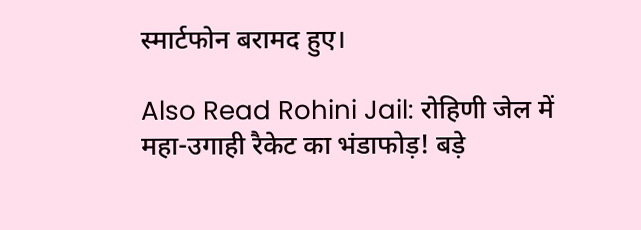स्मार्टफोन बरामद हुए।

Also Read Rohini Jail: रोहिणी जेल में महा-उगाही रैकेट का भंडाफोड़! बड़े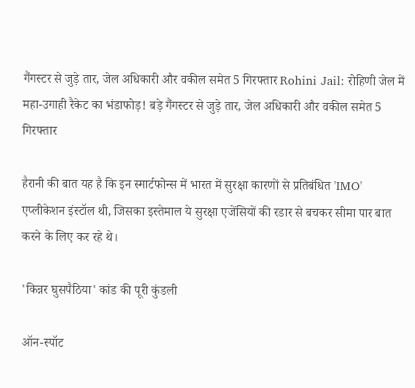गैंगस्टर से जुड़े तार, जेल अधिकारी और वकील समेत 5 गिरफ्तार Rohini Jail: रोहिणी जेल में महा-उगाही रैकेट का भंडाफोड़! बड़े गैंगस्टर से जुड़े तार, जेल अधिकारी और वकील समेत 5 गिरफ्तार

हैरानी की बात यह है कि इन स्मार्टफोन्स में भारत में सुरक्षा कारणों से प्रतिबंधित 'IMO' एप्लीकेशन इंस्टॉल थी, जिसका इस्तेमाल ये सुरक्षा एजेंसियों की रडार से बचकर सीमा पार बात करने के लिए कर रहे थे।

'किन्नर घुसपैठिया' कांड की पूरी कुंडली

ऑन-स्पॉट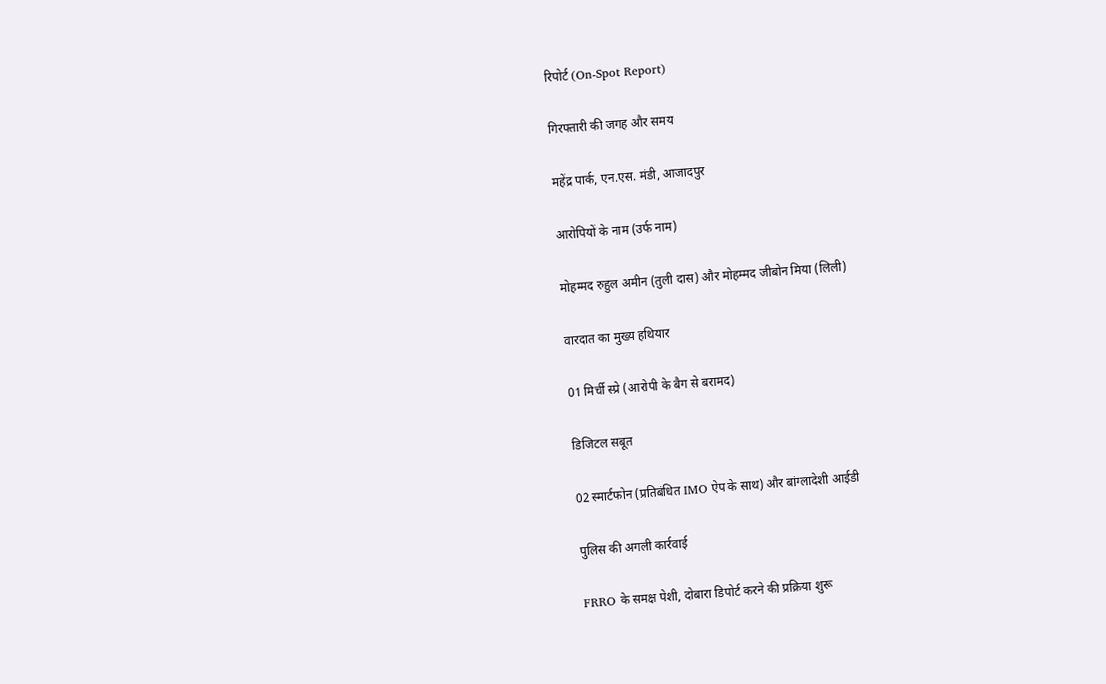रिपोर्ट (On-Spot Report)

गिरफ्तारी की जगह और समय

महेंद्र पार्क, एन.एस. मंडी, आजादपुर

आरोपियों के नाम (उर्फ नाम)

मोहम्मद रुहुल अमीन (तुली दास) और मोहम्मद जीबोन मिया (लिली)

वारदात का मुख्य हथियार

01 मिर्ची स्प्रे (आरोपी के बैग से बरामद)

डिजिटल सबूत

02 स्मार्टफोन (प्रतिबंधित IMO ऐप के साथ) और बांग्लादेशी आईडी

पुलिस की अगली कार्रवाई

FRRO के समक्ष पेशी, दोबारा डिपोर्ट करने की प्रक्रिया शुरू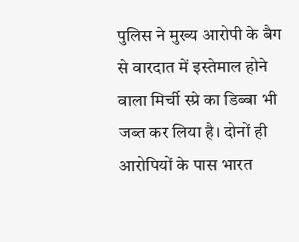पुलिस ने मुख्य आरोपी के बैग से वारदात में इस्तेमाल होने वाला मिर्ची स्प्रे का डिब्बा भी जब्त कर लिया है। दोनों ही आरोपियों के पास भारत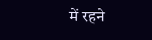में रहने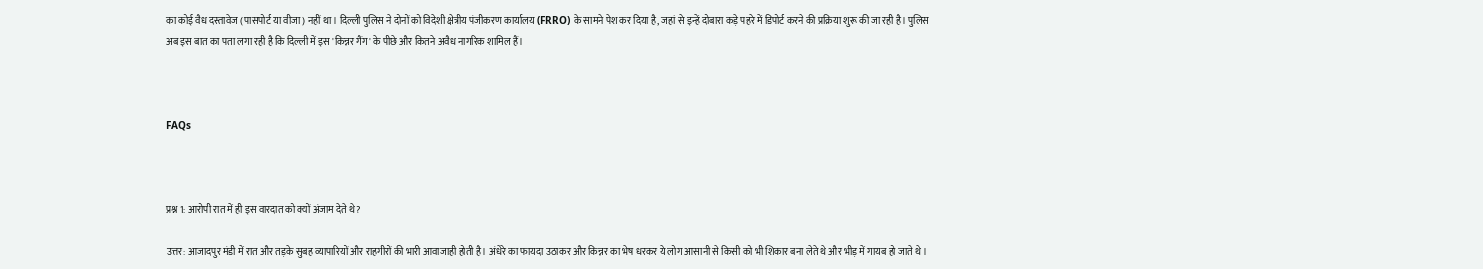का कोई वैध दस्तावेज (पासपोर्ट या वीजा) नहीं था। दिल्ली पुलिस ने दोनों को विदेशी क्षेत्रीय पंजीकरण कार्यालय (FRRO) के सामने पेश कर दिया है, जहां से इन्हें दोबारा कड़े पहरे में डिपोर्ट करने की प्रक्रिया शुरू की जा रही है। पुलिस अब इस बात का पता लगा रही है कि दिल्ली में इस 'किन्नर गैंग' के पीछे और कितने अवैध नागरिक शामिल हैं।



FAQs



प्रश्न 1: आरोपी रात में ही इस वारदात को क्यों अंजाम देते थे?

उत्तर: आजादपुर मंडी में रात और तड़के सुबह व्यापारियों और राहगीरों की भारी आवाजाही होती है। अंधेरे का फायदा उठाकर और किन्नर का भेष धरकर ये लोग आसानी से किसी को भी शिकार बना लेते थे और भीड़ में गायब हो जाते थे।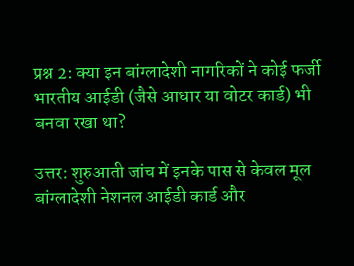प्रश्न 2: क्या इन बांग्लादेशी नागरिकों ने कोई फर्जी भारतीय आईडी (जैसे आधार या वोटर कार्ड) भी बनवा रखा था?

उत्तर: शुरुआती जांच में इनके पास से केवल मूल बांग्लादेशी नेशनल आईडी कार्ड और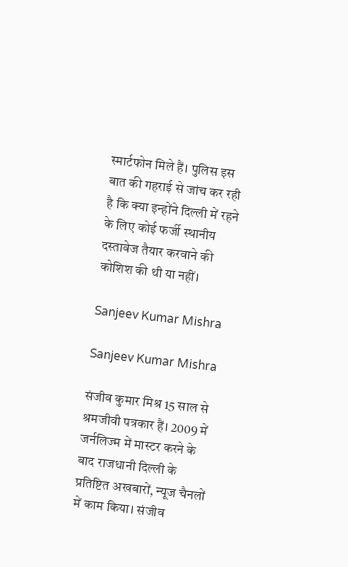स्मार्टफोन मिले हैं। पुलिस इस बात की गहराई से जांच कर रही है कि क्या इन्होंने दिल्ली में रहने के लिए कोई फर्जी स्थानीय दस्तावेज तैयार करवाने की कोशिश की थी या नहीं।

Sanjeev Kumar Mishra

Sanjeev Kumar Mishra

संजीव कुमार मिश्र 15 साल से श्रमजीवी पत्रकार हैं। 2009 में जर्नलिज्म में मास्टर करने के बाद राजधानी दिल्ली के प्रतिष्टित अखबारों, न्यूज चैनलों में काम किया। संजीव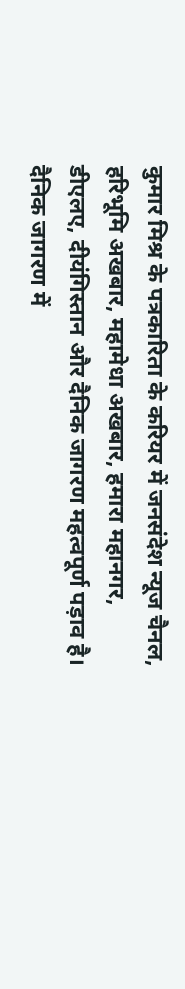कुमार मिश्र के पत्रकारिता के करियर में जनसंदेश न्यूज चैनल, हरिभूमि अखबार, महामेधा अखबार, हमारा महानगर, डीएलए, दीयंगिस्तान और दैनिक जागरण महत्वपूर्ण पड़ाव है। दैनिक जागरण में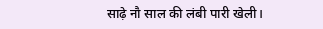साढ़े नौ साल की लंबी पारी खेली।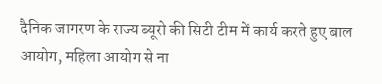दैनिक जागरण के राज्य ब्यूरो की सिटी टीम में कार्य करते हुए बाल आयोग, महिला आयोग से ना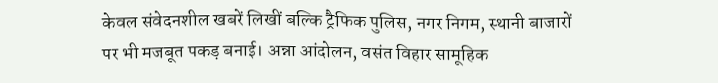केवल संवेदनशील खबरें लिखीं बल्कि ट्रैफिक पुलिस, नगर निगम, स्थानी बाजारों पर भी मजबूत पकड़ बनाई। अन्ना आंदोलन, वसंत विहार सामूहिक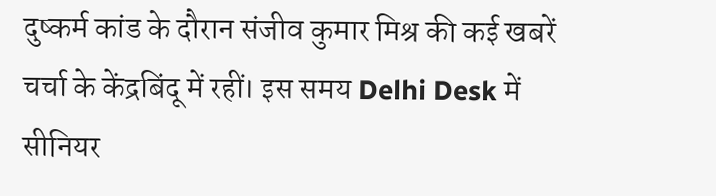दुष्कर्म कांड के दौरान संजीव कुमार मिश्र की कई खबरें चर्चा के केंद्रबिंदू में रहीं। इस समय Delhi Desk में सीनियर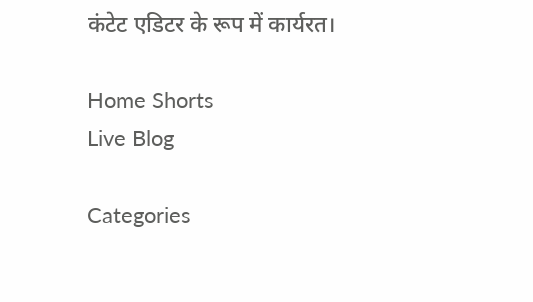कंटेट एडिटर के रूप में कार्यरत।

Home Shorts
Live Blog

Categories